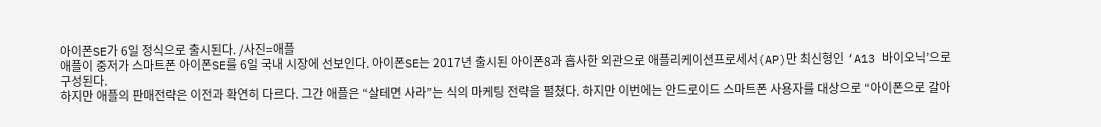아이폰SE가 6일 정식으로 출시된다. /사진=애플
애플이 중저가 스마트폰 아이폰SE를 6일 국내 시장에 선보인다. 아이폰SE는 2017년 출시된 아이폰8과 흡사한 외관으로 애플리케이션프로세서(AP)만 최신형인 ‘A13 바이오닉’으로 구성된다.
하지만 애플의 판매전략은 이전과 확연히 다르다. 그간 애플은 “살테면 사라”는 식의 마케팅 전략을 펼쳤다. 하지만 이번에는 안드로이드 스마트폰 사용자를 대상으로 “아이폰으로 갈아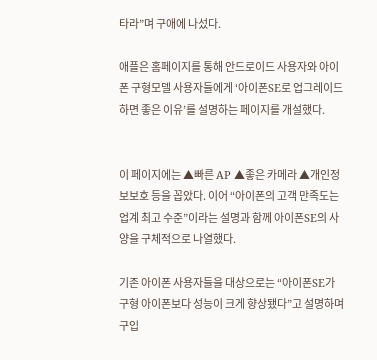타라”며 구애에 나섰다.

애플은 홈페이지를 통해 안드로이드 사용자와 아이폰 구형모델 사용자들에게 ‘아이폰SE로 업그레이드 하면 좋은 이유’를 설명하는 페이지를 개설했다.


이 페이지에는 ▲빠른 AP ▲좋은 카메라 ▲개인정보보호 등을 꼽았다. 이어 “아이폰의 고객 만족도는 업계 최고 수준”이라는 설명과 함께 아이폰SE의 사양을 구체적으로 나열했다.

기존 아이폰 사용자들을 대상으로는 “아이폰SE가 구형 아이폰보다 성능이 크게 향상됐다”고 설명하며 구입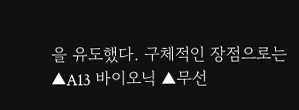을 유도했다. 구체적인 장점으로는 ▲A13 바이오닉 ▲무선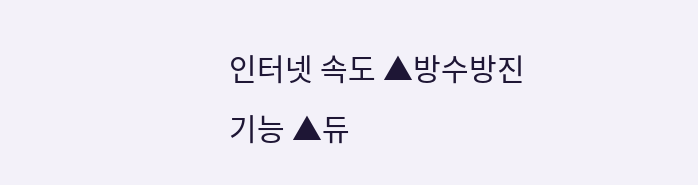인터넷 속도 ▲방수방진 기능 ▲듀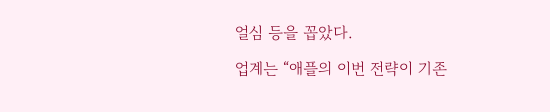얼심 등을 꼽았다.

업계는 “애플의 이번 전략이 기존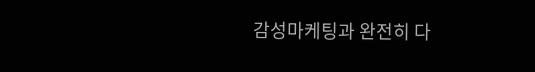감성마케팅과 완전히 다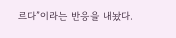르다”이라는 반응을 내놨다.